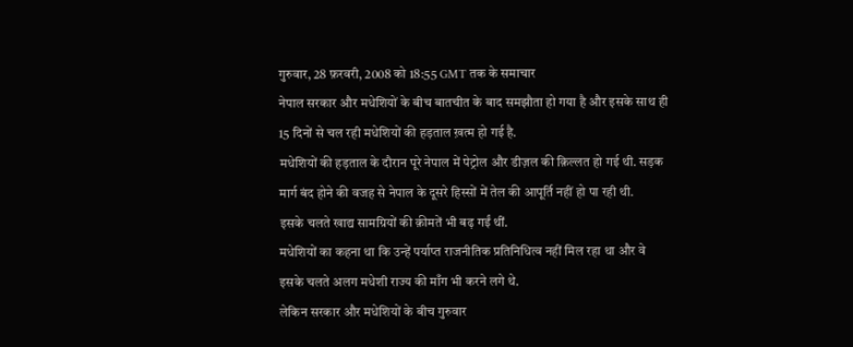गुरुवार, 28 फ़रवरी, 2008 को 18:55 GMT तक के समाचार
नेपाल सरकार और मधेशियों के बीच बातचीत के बाद समझौता हो गया है और इसके साथ ही 15 दिनों से चल रही मधेशियों की हड़ताल ख़त्म हो गई है.
मधेशियों की हड़ताल के दौरान पूरे नेपाल में पेट्रोल और डीज़ल की क़िल्लत हो गई थी. सड़क मार्ग बंद होने की वजह से नेपाल के दूसरे हिस्सों में तेल की आपूर्ति नहीं हो पा रही थी.
इसके चलते खाद्य सामग्रियों की क़ीमतें भी बढ़ गईं थीं.
मधेशियों का कहना था कि उन्हें पर्याप्त राजनीतिक प्रतिनिधित्व नहीं मिल रहा था और वे इसके चलते अलग मधेशी राज्य की माँग भी करने लगे थे.
लेकिन सरकार और मधेशियों के बीच गुरुवार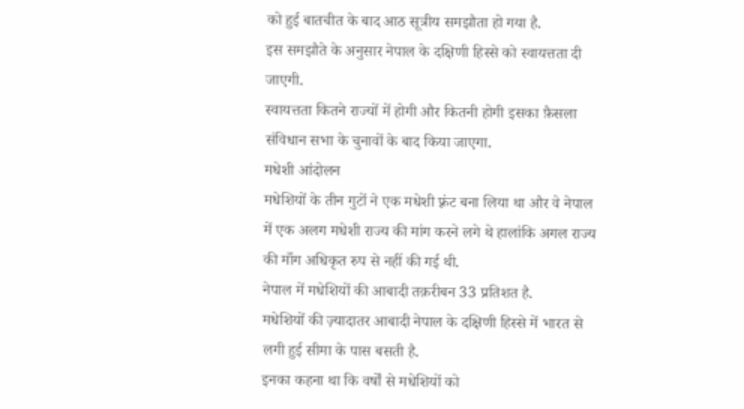को हुई बातचीत के बाद आठ सूत्रीय समझौता हो गया है.
इस समझौते के अनुसार नेपाल के दक्षिणी हिस्से को स्वायत्तता दी जाएगी.
स्वायत्तता कितने राज्यों में होगी और कितनी होगी इसका फ़ैसला संविधान सभा के चुनावों के बाद किया जाएगा.
मधेशी आंदोलन
मधेशियों के तीन गुटों ने एक मधेशी फ़्रंट बना लिया था और वे नेपाल में एक अलग मधेशी राज्य की मांग करने लगे थे हालांकि अगल राज्य की माँग अधिकृत रुप से नहीं की गई थी.
नेपाल में मधेशियों की आबादी तक़रीबन 33 प्रतिशत है.
मधेशियों की ज़्यादातर आबादी नेपाल के दक्षिणी हिस्से में भारत से लगी हुई सीमा के पास बसती है.
इनका कहना था कि वर्षों से मधेशियों को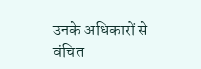उनके अधिकारों से वंचित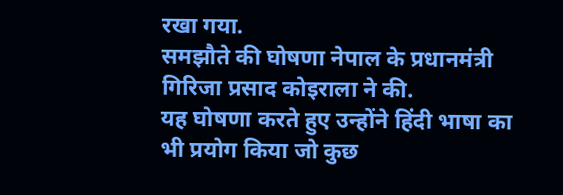रखा गया.
समझौते की घोषणा नेपाल के प्रधानमंत्री गिरिजा प्रसाद कोइराला ने की.
यह घोषणा करते हुए उन्होंने हिंदी भाषा का भी प्रयोग किया जो कुछ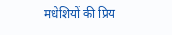मधेशियों की प्रिय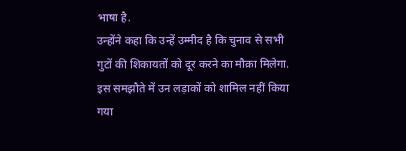भाषा है.
उन्होंने कहा कि उन्हें उम्मीद है कि चुनाव से सभी गुटों की शिकायतों को दूर करने का मौक़ा मिलेगा.
इस समझौते में उन लड़ाकों को शामिल नहीं किया गया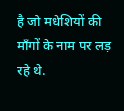है जो मधेशियों की माँगों के नाम पर लड़ रहे थे.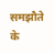समझौते के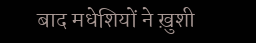बाद मधेशियों ने ख़ुशी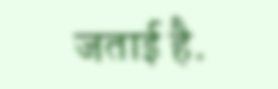जताई है.